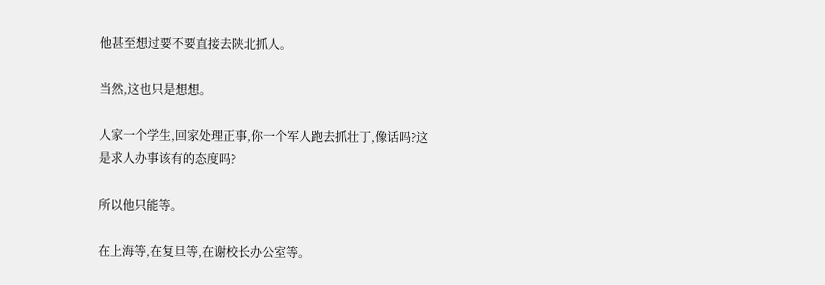他甚至想过要不要直接去陕北抓人。

当然,这也只是想想。

人家一个学生,回家处理正事,你一个军人跑去抓壮丁,像话吗?这是求人办事该有的态度吗?

所以他只能等。

在上海等,在复旦等,在谢校长办公室等。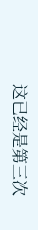这已经是第三次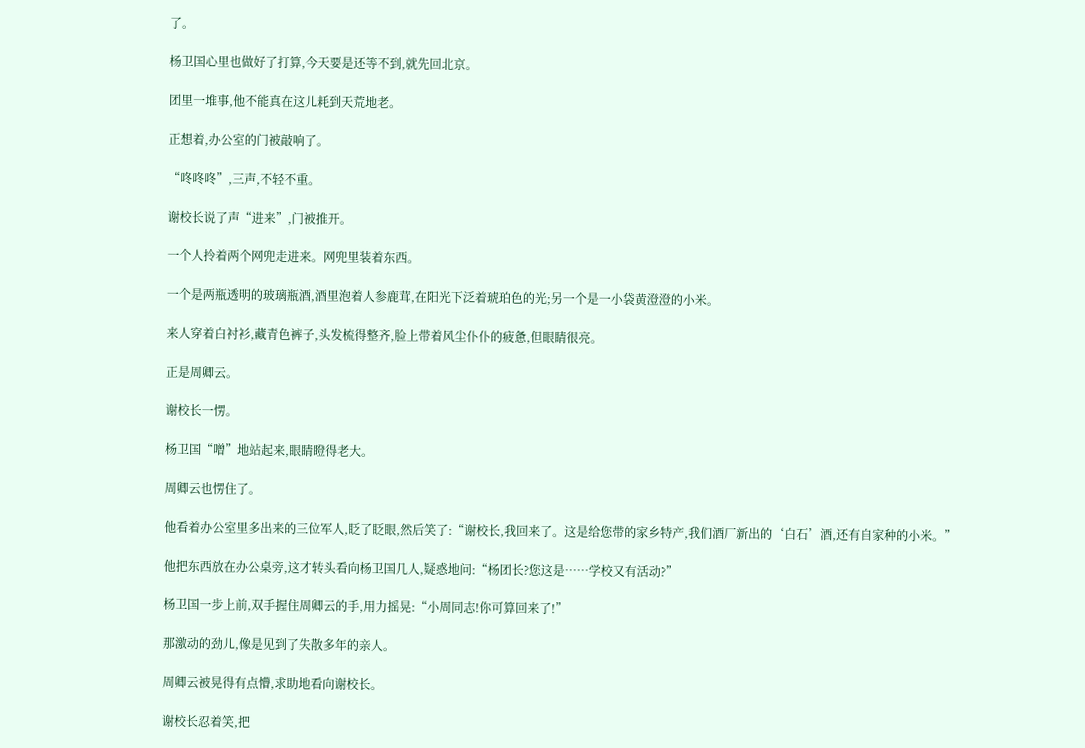了。

杨卫国心里也做好了打算,今天要是还等不到,就先回北京。

团里一堆事,他不能真在这儿耗到天荒地老。

正想着,办公室的门被敲响了。

“咚咚咚”,三声,不轻不重。

谢校长说了声“进来”,门被推开。

一个人拎着两个网兜走进来。网兜里装着东西。

一个是两瓶透明的玻璃瓶酒,酒里泡着人参鹿茸,在阳光下泛着琥珀色的光;另一个是一小袋黄澄澄的小米。

来人穿着白衬衫,藏青色裤子,头发梳得整齐,脸上带着风尘仆仆的疲惫,但眼睛很亮。

正是周卿云。

谢校长一愣。

杨卫国“噌”地站起来,眼睛瞪得老大。

周卿云也愣住了。

他看着办公室里多出来的三位军人,眨了眨眼,然后笑了:“谢校长,我回来了。这是给您带的家乡特产,我们酒厂新出的‘白石’酒,还有自家种的小米。”

他把东西放在办公桌旁,这才转头看向杨卫国几人,疑惑地问:“杨团长?您这是……学校又有活动?”

杨卫国一步上前,双手握住周卿云的手,用力摇晃:“小周同志!你可算回来了!”

那激动的劲儿,像是见到了失散多年的亲人。

周卿云被晃得有点懵,求助地看向谢校长。

谢校长忍着笑,把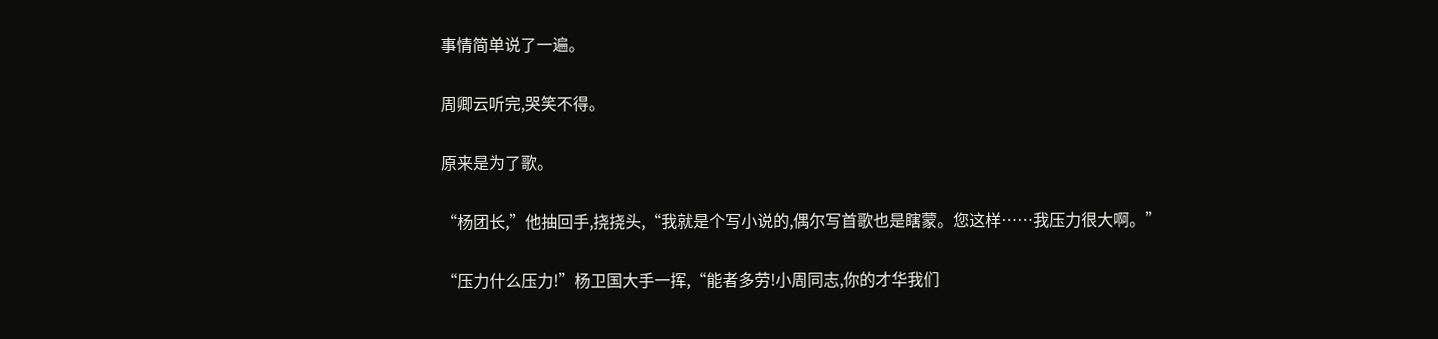事情简单说了一遍。

周卿云听完,哭笑不得。

原来是为了歌。

“杨团长,”他抽回手,挠挠头,“我就是个写小说的,偶尔写首歌也是瞎蒙。您这样……我压力很大啊。”

“压力什么压力!”杨卫国大手一挥,“能者多劳!小周同志,你的才华我们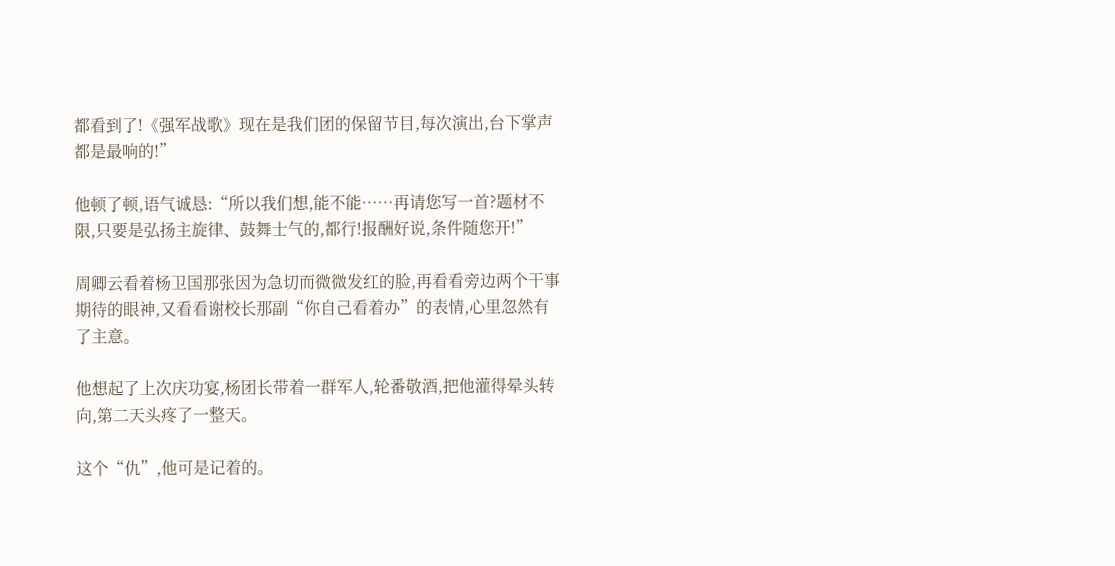都看到了!《强军战歌》现在是我们团的保留节目,每次演出,台下掌声都是最响的!”

他顿了顿,语气诚恳:“所以我们想,能不能……再请您写一首?题材不限,只要是弘扬主旋律、鼓舞士气的,都行!报酬好说,条件随您开!”

周卿云看着杨卫国那张因为急切而微微发红的脸,再看看旁边两个干事期待的眼神,又看看谢校长那副“你自己看着办”的表情,心里忽然有了主意。

他想起了上次庆功宴,杨团长带着一群军人,轮番敬酒,把他灌得晕头转向,第二天头疼了一整天。

这个“仇”,他可是记着的。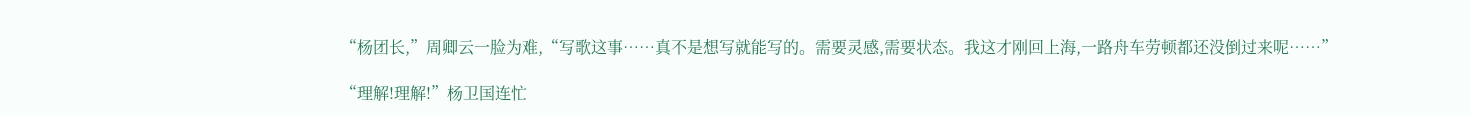“杨团长,”周卿云一脸为难,“写歌这事……真不是想写就能写的。需要灵感,需要状态。我这才刚回上海,一路舟车劳顿都还没倒过来呢……”

“理解!理解!”杨卫国连忙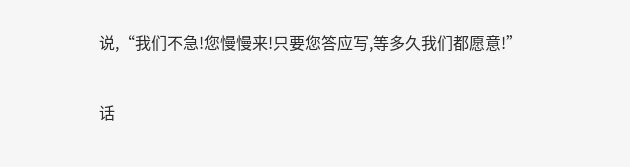说,“我们不急!您慢慢来!只要您答应写,等多久我们都愿意!”

话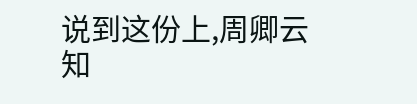说到这份上,周卿云知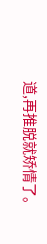道,再推脱就矫情了。